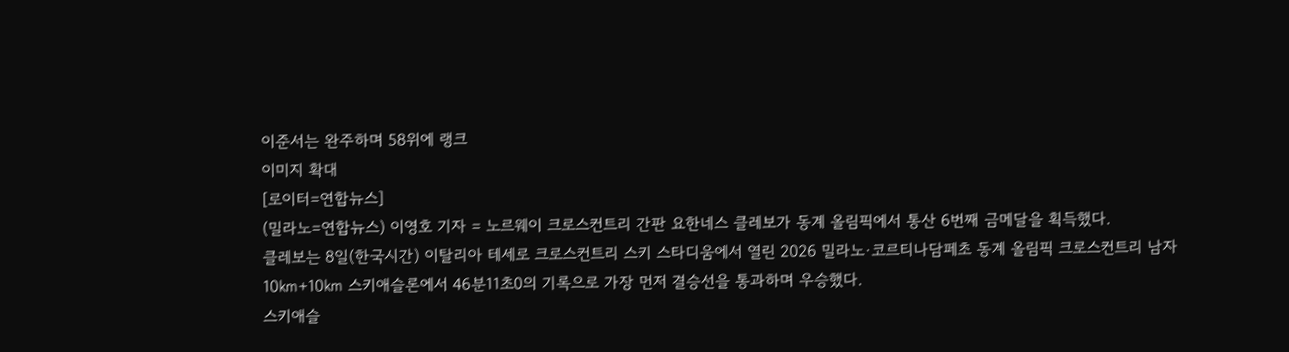이준서는 완주하며 58위에 랭크
이미지 확대
[로이터=연합뉴스]
(밀라노=연합뉴스) 이영호 기자 = 노르웨이 크로스컨트리 간판 요한네스 클레보가 동계 올림픽에서 통산 6번째 금메달을 획득했다.
클레보는 8일(한국시간) 이탈리아 테세로 크로스컨트리 스키 스타디움에서 열린 2026 밀라노·코르티나담페초 동계 올림픽 크로스컨트리 남자 10㎞+10㎞ 스키애슬론에서 46분11초0의 기록으로 가장 먼저 결승선을 통과하며 우승했다.
스키애슬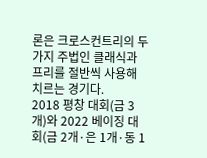론은 크로스컨트리의 두 가지 주법인 클래식과 프리를 절반씩 사용해 치르는 경기다.
2018 평창 대회(금 3개)와 2022 베이징 대회(금 2개·은 1개·동 1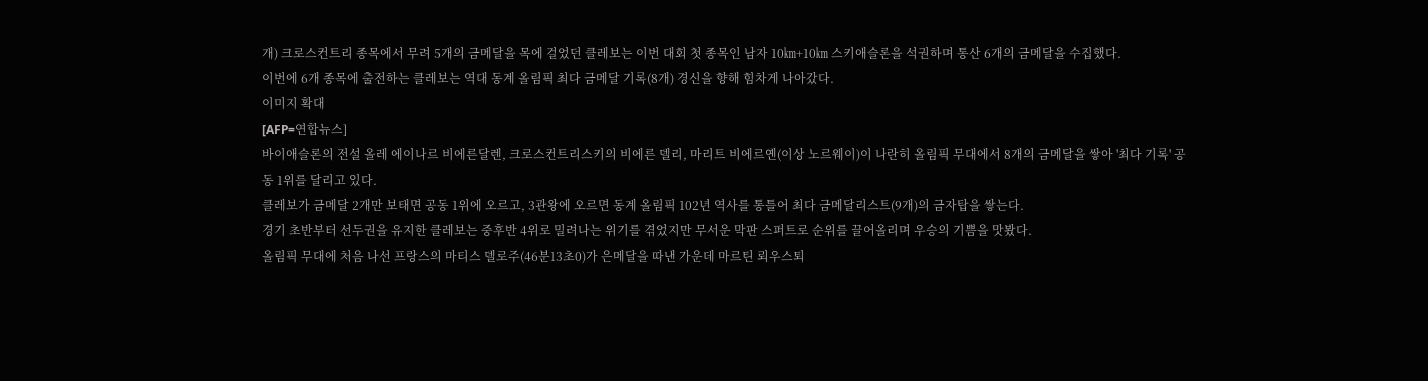개) 크로스컨트리 종목에서 무려 5개의 금메달을 목에 걸었던 클레보는 이번 대회 첫 종목인 남자 10㎞+10㎞ 스키애슬론을 석권하며 통산 6개의 금메달을 수집했다.
이번에 6개 종목에 출전하는 클레보는 역대 동계 올림픽 최다 금메달 기록(8개) 경신을 향해 힘차게 나아갔다.
이미지 확대
[AFP=연합뉴스]
바이애슬론의 전설 올레 에이나르 비에른달렌, 크로스컨트리스키의 비에른 델리, 마리트 비에르옌(이상 노르웨이)이 나란히 올림픽 무대에서 8개의 금메달을 쌓아 '최다 기록' 공동 1위를 달리고 있다.
클레보가 금메달 2개만 보태면 공동 1위에 오르고, 3관왕에 오르면 동계 올림픽 102년 역사를 통틀어 최다 금메달리스트(9개)의 금자탑을 쌓는다.
경기 초반부터 선두권을 유지한 클레보는 중후반 4위로 밀려나는 위기를 겪었지만 무서운 막판 스퍼트로 순위를 끌어올리며 우승의 기쁨을 맛봤다.
올림픽 무대에 처음 나선 프랑스의 마티스 델로주(46분13초0)가 은메달을 따낸 가운데 마르틴 뢰우스퇴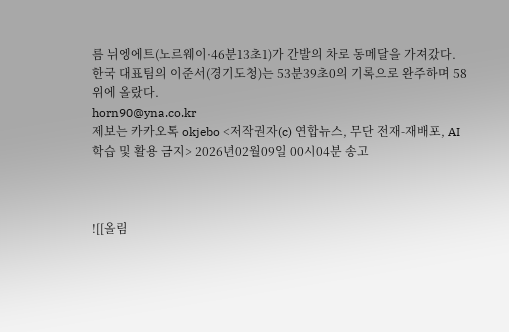름 뉘엥에트(노르웨이·46분13초1)가 간발의 차로 동메달을 가져갔다.
한국 대표팀의 이준서(경기도청)는 53분39초0의 기록으로 완주하며 58위에 올랐다.
horn90@yna.co.kr
제보는 카카오톡 okjebo <저작권자(c) 연합뉴스, 무단 전재-재배포, AI 학습 및 활용 금지> 2026년02월09일 00시04분 송고



![[올림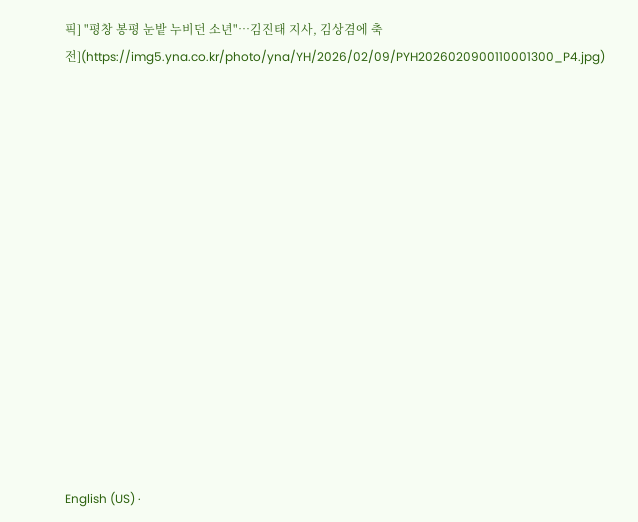픽] "평창 봉평 눈밭 누비던 소년"…김진태 지사, 김상겸에 축전](https://img5.yna.co.kr/photo/yna/YH/2026/02/09/PYH2026020900110001300_P4.jpg)















English (US) ·